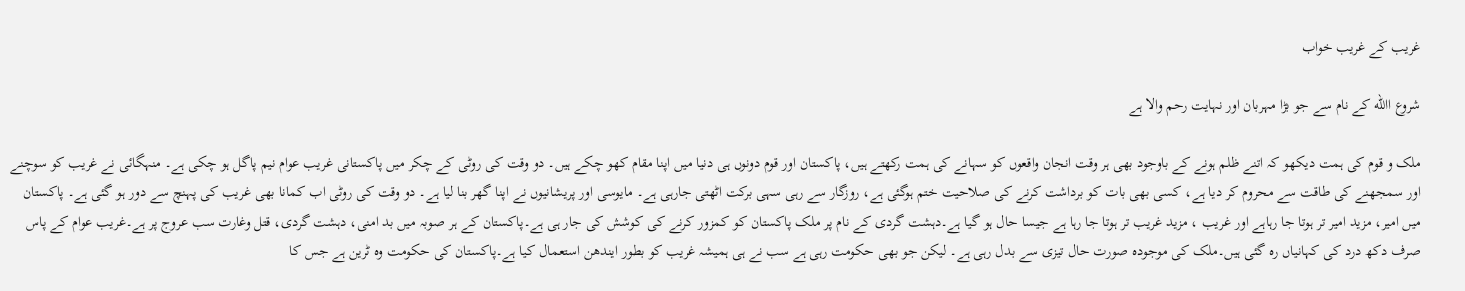غریب کے غریب خواب

شروع االله کے نام سے جو بڑا مہربان اور نہایت رحم والا ہے

ملک و قوم کی ہمت دیکھو کہ اتنے ظلم ہونے کے باوجود بھی ہر وقت انجان واقعوں کو سہانے کی ہمت رکھتے ہیں، پاکستان اور قوم دونوں ہی دنیا میں اپنا مقام کھو چکے ہیں۔ دو وقت کی روٹی کے چکر میں پاکستانی غریب عوام نیم پاگل ہو چکی ہے۔ منہگائی نے غریب کو سوچنے اور سمجھنے کی طاقت سے محروم کر دیا ہے، کسی بھی بات کو برداشت کرنے کی صلاحیت ختم ہوگئی ہے، روزگار سے رہی سہی برکت اٹھتی جارہی ہے۔ مایوسی اور پریشانیوں نے اپنا گھر بنا لیا ہے۔ دو وقت کی روٹی اب کمانا بھی غریب کی پہنچ سے دور ہو گئی ہے۔ پاکستان میں امیر، مزید امیر تر ہوتا جا رہاہے اور غریب ، مزید غریب تر ہوتا جا رہا ہے جیسا حال ہو گیا ہے۔دہشت گردی کے نام پر ملک پاکستان کو کمزور کرنے کی کوشش کی جار ہی ہے۔پاکستان کے ہر صوبہ میں بد امنی، دہشت گردی، قتل وغارت سب عروج پر ہے۔غریب عوام کے پاس صرف دکھ درد کی کہانیاں رہ گئی ہیں۔ملک کی موجودہ صورت حال تیزی سے بدل رہی ہے۔ لیکن جو بھی حکومت رہی ہے سب نے ہی ہمیشہ غریب کو بطور ایندھن استعمال کیا ہے۔پاکستان کی حکومت وہ ٹرین ہے جس کا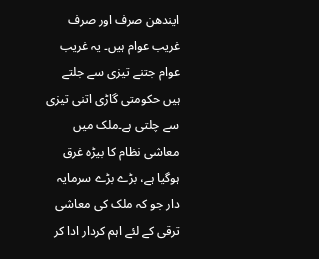ایندھن صرف اور صرف غریب عوام ہیں۔ یہ غریب عوام جتنے تیزی سے جلتے ہیں حکومتی گاڑی اتنی تیزی سے چلتی ہے۔ملک میں معاشی نظام کا بیڑہ غرق ہوگیا ہے، بڑے بڑے سرمایہ دار جو کہ ملک کی معاشی ترقی کے لئے اہم کردار ادا کر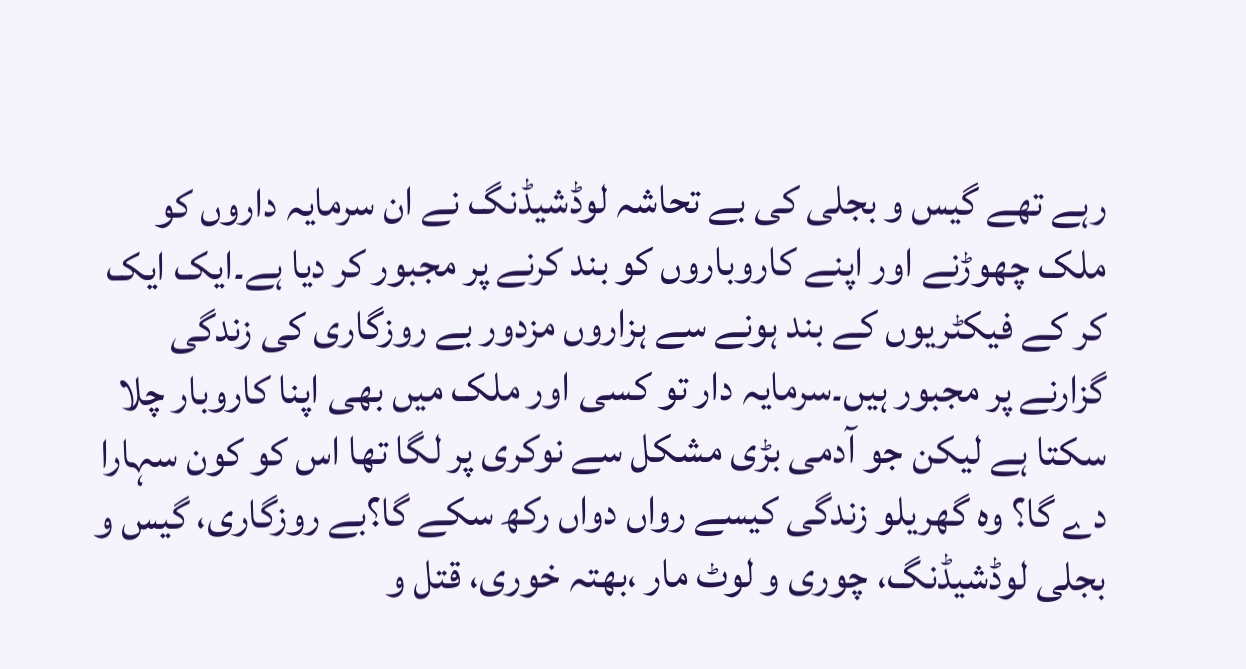رہے تھے گیس و بجلی کی بے تحاشہ لوڈشیڈنگ نے ان سرمایہ داروں کو ملک چھوڑنے اور اپنے کاروباروں کو بند کرنے پر مجبور کر دیا ہے۔ایک ایک کر کے فیکٹریوں کے بند ہونے سے ہزاروں مزدور بے روزگاری کی زندگی گزارنے پر مجبور ہیں۔سرمایہ دار تو کسی اور ملک میں بھی اپنا کاروبار چلا سکتا ہے لیکن جو آدمی بڑی مشکل سے نوکری پر لگا تھا اس کو کون سہارا دے گا؟ وہ گھریلو زندگی کیسے رواں دواں رکھ سکے گا؟بے روزگاری، گیس و بجلی لوڈشیڈنگ، چوری و لوٹ مار ،بھتہ خوری، قتل و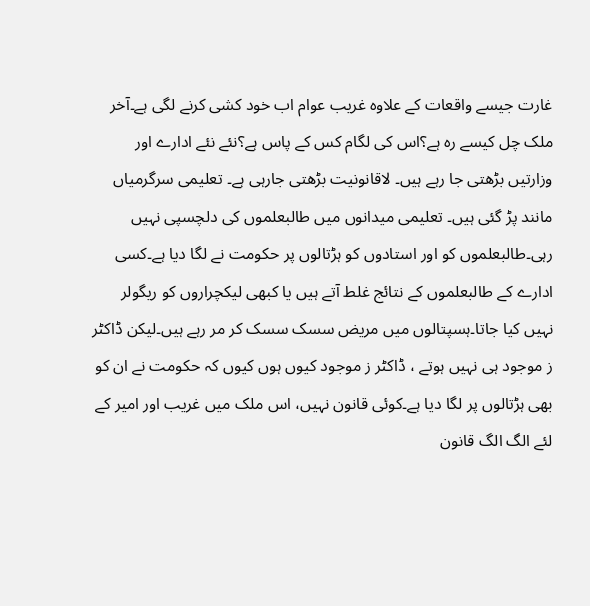غارت جیسے واقعات کے علاوہ غریب عوام اب خود کشی کرنے لگی ہے۔آخر ملک چل کیسے رہ ہے؟اس کی لگام کس کے پاس ہے؟نئے نئے ادارے اور وزارتیں بڑھتی جا رہے ہیں۔ لاقانونیت بڑھتی جارہی ہے۔ تعلیمی سرگرمیاں مانند پڑ گئی ہیں۔ تعلیمی میدانوں میں طالبعلموں کی دلچسپی نہیں رہی۔طالبعلموں کو اور استادوں کو ہڑتالوں پر حکومت نے لگا دیا ہے۔کسی ادارے کے طالبعلموں کے نتائج غلط آتے ہیں یا کبھی لیکچراروں کو ریگولر نہیں کیا جاتا۔ہسپتالوں میں مریض سسک سسک کر مر رہے ہیں۔لیکن ڈاکٹر ز موجود ہی نہیں ہوتے ، ڈاکٹر ز موجود کیوں ہوں کیوں کہ حکومت نے ان کو بھی ہڑتالوں پر لگا دیا ہے۔کوئی قانون نہیں، اس ملک میں غریب اور امیر کے لئے الگ الگ قانون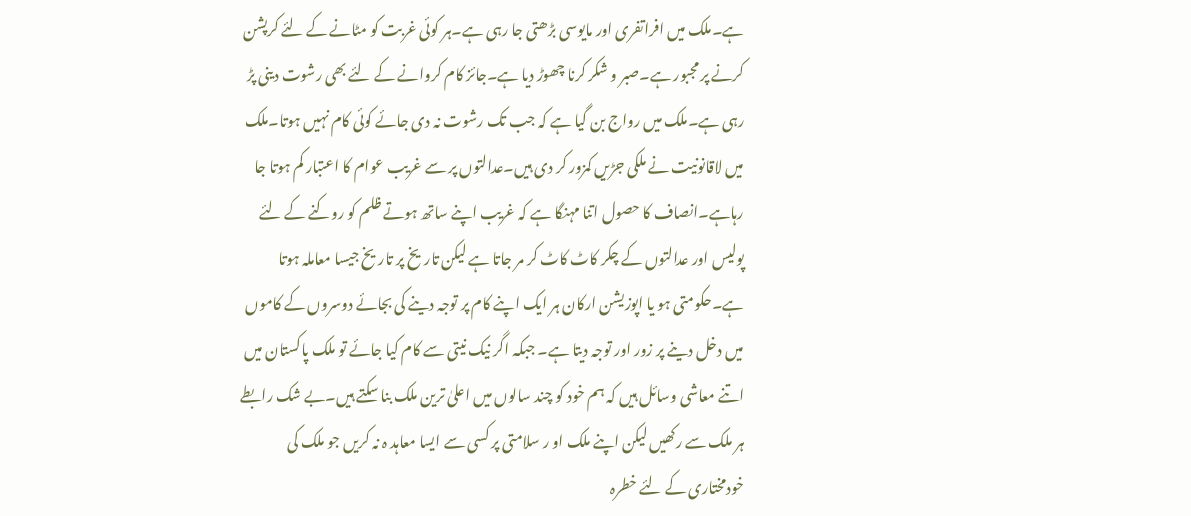ہے۔ملک میں افراتفری اور مایوسی بڑھتی جا رہی ہے۔ہر کوئی غربت کو مٹانے کے لئے کرپشن کرنے پر مجبور ہے۔صبر و شکر کرنا چھوڑ دیا ہے۔جائز کام کروانے کے لئے بھی رشوت دینی پڑ رہی ہے۔ملک میں رواج بن گیا ہے کہ جب تک رشوت نہ دی جائے کوئی کام نہیں ہوتا۔ملک میں لاقانونیت نے ملکی جڑیں کمزور کر دی ہیں۔عدالتوں پر سے غریب عوام کا اعتبار کم ہوتا جا رہاہے۔انصاف کا حصول اتنا مہنگا ہے کہ غریب اپنے ساتھ ہوتے ظلم کو روکنے کے لئے پولیس اور عدالتوں کے چکر کاٹ کاٹ کر مر جاتا ہے لیکن تاریخ پر تاریخ جیسا معاملہ ہوتا ہے۔حکومتی ہو یا اپوزیشن ارکان ہر ایک اپنے کام پر توجہ دینے کی بجائے دوسروں کے کاموں میں دخل دینے پر زور اور توجہ دیتا ہے۔ جبکہ اگر نیک نیتی سے کام کیا جائے تو ملک پاکستان میں اتنے معاشی وسائل ہیں کہ ہم خود کو چند سالوں میں اعلیٰ ترین ملک بنا سکتے ہیں۔بے شک رابطے ہر ملک سے رکھیں لیکن اپنے ملک او ر سلامتی پر کسی سے ایسا معاہد ہ نہ کریں جو ملک کی خودمختاری کے لئے خطرہ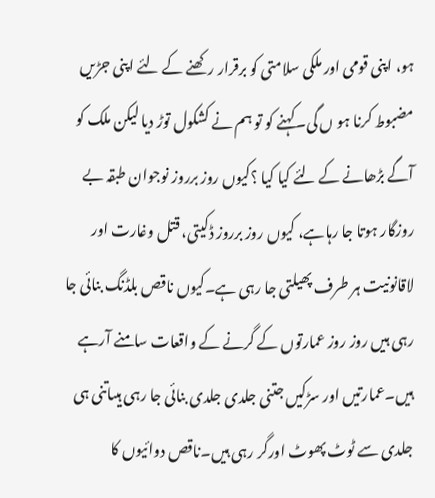ہو، اپنی قومی اور ملکی سلامتی کو برقرار رکھنے کے لئے اپنی جڑیں مضبوط کرنا ہو ں گی۔کہنے کو تو ہم نے کشکول توڑ دیا لیکن ملک کو آگے بڑھانے کے لئے کیا کیا ؟کیوں روز برروز نوجوان طبقہ بے روزگار ہوتا جا رہاہے، کیوں روز برروز ڈکیتی، قتل وغارت اور لاقانونیت ہر طرف پھیلتی جا رہی ہے۔کیوں ناقص بلڈنگ بنائی جا رہی ہیں روز روز عمارتوں کے گرنے کے واقعات سامنے آرہے ہیں۔عمارتیں اور سڑکیں جتنی جلدی جلدی بنائی جا رہی ہیںاتنی ہی جلدی سے ٹوٹ پھوٹ اورگر رہی ہیں۔ناقص دوائیوں کا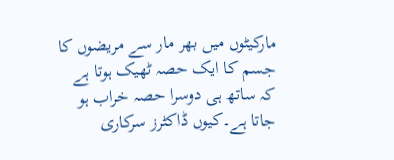مارکیٹوں میں بھر مار سے مریضوں کا جسم کا ایک حصہ ٹھیک ہوتا ہے کہ ساتھ ہی دوسرا حصہ خراب ہو جاتا ہے۔کیوں ڈاکٹرز سرکاری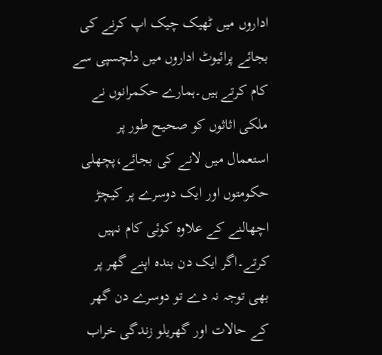اداروں میں ٹھیک چیک اپ کرنے کی بجائے پرائیوٹ اداروں میں دلچسپی سے کام کرتے ہیں۔ہمارے حکمرانوں نے ملکی اثاثوں کو صحیح طور پر استعمال میں لانے کی بجائے،پچھلی حکومتوں اور ایک دوسرے پر کیچڑ اچھالنے کے علاوہ کوئی کام نہیں کرتے۔اگر ایک دن بندہ اپنے گھر پر بھی توجہ نہ دے تو دوسرے دن گھر کے حالات اور گھریلو زندگی خراب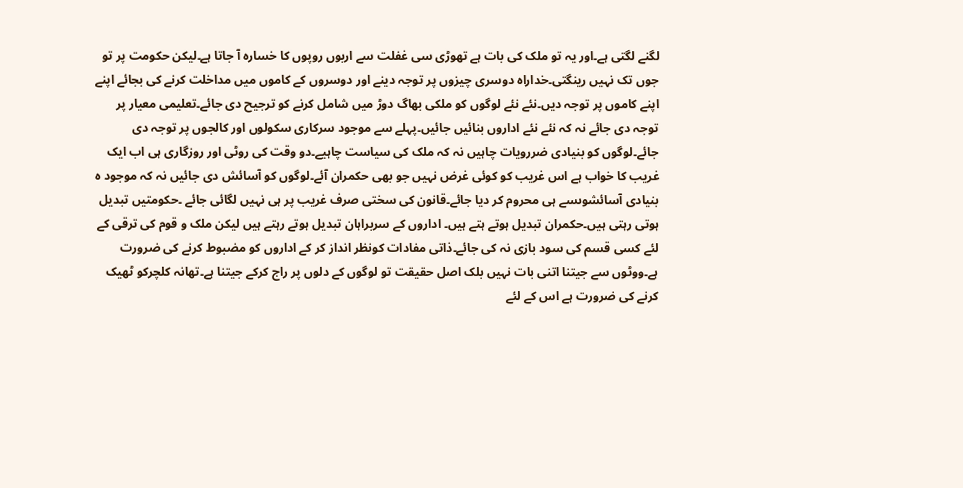لگنے لگتی ہے۔اور یہ تو ملک کی بات ہے تھوڑی سی غفلت سے اربوں روپوں کا خسارہ آ جاتا ہے۔لیکن حکومت پر تو جوں تک نہیں رینگتی۔خداراہ دوسری چیزوں پر توجہ دینے اور دوسروں کے کاموں میں مداخلت کرنے کی بجائے اپنے اپنے کاموں پر توجہ دیں۔نئے نئے لوگوں کو ملکی بھاگ دوڑ میں شامل کرنے کو ترجیح دی جائے۔تعلیمی معیار پر توجہ دی جائے نہ کہ نئے نئے اداروں بنائیں جائیں۔پہلے سے موجود سرکاری سکولوں اور کالجوں پر توجہ دی جائے۔لوگوں کو بنیادی ضررویات چاہیں نہ کہ ملک کی سیاست چاہیے۔دو وقت کی روٹی اور روزگاری ہی اب ایک غریب کا خواب ہے اس غریب کو کوئی غرض نہیں جو بھی حکمران آئے۔لوگوں کو آسائش دی جائیں نہ کہ موجود ہ بنیادی آسائشوںسے ہی محروم کر دیا جائے۔قانون کی سختی صرف غریب پر ہی نہیں لگائی جائے ۔حکومتیں تبدیل ہوتی رہتی ہیں۔حکمران تبدیل ہوتے ہتے ہیں۔ اداروں کے سربراہان تبدیل ہوتے رہتے ہیں لیکن ملک و قوم کی ترقی کے لئے کسی قسم کی سود بازی نہ کی جائے۔ذاتی مفادات کونظر انداز کر کے اداروں کو مضبوط کرنے کی ضرورت ہے۔ووٹوں سے جیتنا اتنی بات نہیں بلک اصل حقیقت تو لوگوں کے دلوں پر راج کرکے جیتنا ہے۔تھانہ کلچرکو ٹھیک کرنے کی ضرورت ہے اس کے لئے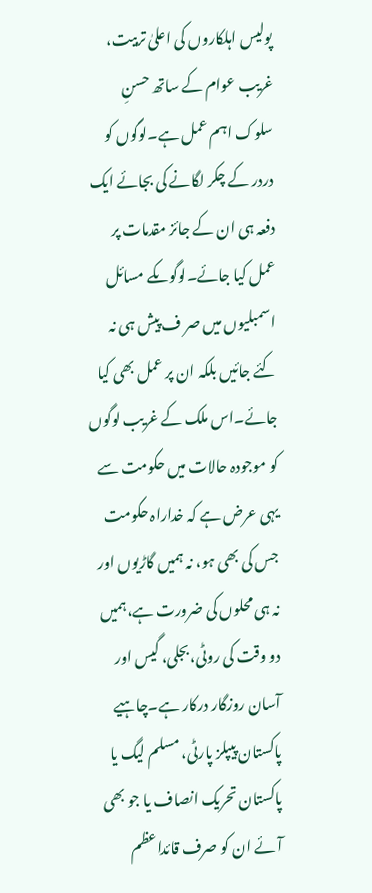پولیس اہلکاروں کی اعلیٰ تربیت، غریب عوام کے ساتھ حسنِ سلوک اہم عمل ہے۔لوگوں کو دردر کے چکر لگانے کی بجائے ایک دفعہ ہی ان کے جائز مقدمات پر عمل کیا جائے۔لوگوںکے مسائل اسمبلیوں میں صر ف پیش ہی نہ کئے جائیں بلکہ ان پر عمل بھی کیا جائے۔اس ملک کے غریب لوگوں کو موجودہ حالات میں حکومت سے یہی عرض ہے کہ خداراہ حکومت جس کی بھی ہو، نہ ہمیں گاڑیوں اور نہ ہی محلوں کی ضرورت ہے،ہمیں دو وقت کی روٹی،بجلی، گیس اور آسان روزگار درکار ہے۔چاہیے پاکستان پیپلز پارٹی، مسلم لیگ یا پاکستان تحریک انصاف یا جو بھی آئے ان کو صرف قائداعظم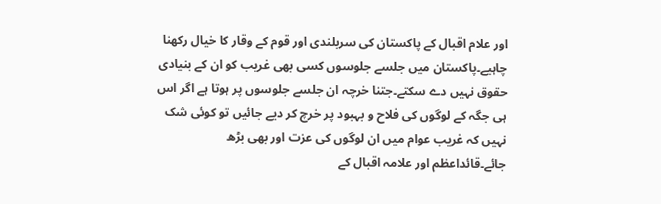اور علام اقبال کے پاکستان کی سربلندی اور قوم کے وقار کا خیال رکھنا چاہیے۔پاکستان میں جلسے جلوسوں کسی بھی غریب کو ان کے بنیادی حقوق نہیں دے سکتے۔جتنا خرچہ ان جلسے جلوسوں پر ہوتا ہے اگر اس ہی جگہ کے لوگوں کی فلاح و بہبود پر خرچ کر دیے جائیں تو کوئی شک نہیں کہ غریب عوام میں ان لوگوں کی عزت اور بھی بڑھ جائے۔قائداعظم اور علامہ اقبال کے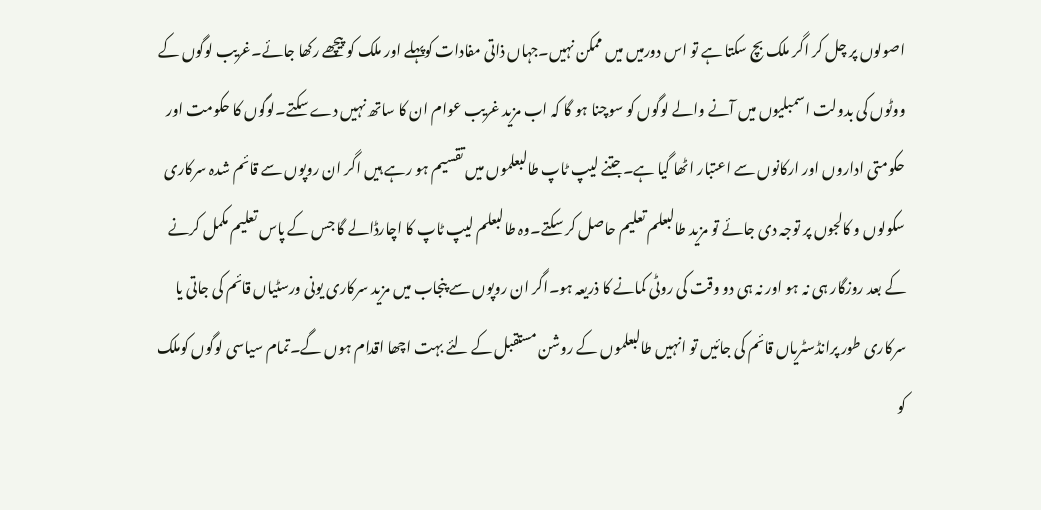اصولوں پر چل کر اگر ملک بچ سکتا ہے تو اس دورمیں میں ممکن نہیں۔جہاں ذاتی مفادات کوپہلے اور ملک کو پیچھے رکھا جائے۔غریب لوگوں کے ووٹوں کی بدولت اسمبلیوں میں آنے والے لوگوں کو سوچنا ہو گا کہ اب مزید غریب عوام ان کا ساتھ نہیں دے سکتے۔لوگوں کا حکومت اور حکومتی اداروں اور ارکانوں سے اعتبار اٹھا گیا ہے۔جتنے لیپ ٹاپ طالبعلموں میں تقسیم ہو رہے ہیں اگر ان روپوں سے قائم شدہ سرکاری سکولوں و کالجوں پر توجہ دی جائے تو مزید طالبعلم تعلیم حاصل کر سکتے۔وہ طالبعلم لیپ ٹاپ کا اچارڈالے گا جس کے پاس تعلیم مکمل کرنے کے بعد روزگار ہی نہ ہو اور نہ ہی دو وقت کی روٹی کمانے کا ذریعہ ہو۔اگر ان روپوں سے پنجاب میں مزید سرکاری یونی ورسٹیاں قائم کی جاتی یا سرکاری طور پرانڈسٹریاں قائم کی جائیں تو انہیں طالبعلموں کے روشن مستقبل کے لئے بہت اچھا اقدام ہوں گے۔تمام سیاسی لوگوں کوملک کو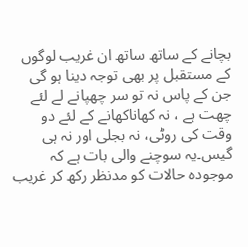بچانے کے ساتھ ساتھ ان غریب لوگوں کے مستقبل پر بھی توجہ دینا ہو گی جن کے پاس نہ تو سر چھپانے لے لئے چھت ہے ، نہ کھاناکھانے کے لئے دو وقت کی روٹی، نہ بجلی اور نہ ہی گیس۔یہ سوچنے والی بات ہے کہ موجودہ حالات کو مدنظر رکھ کر غریب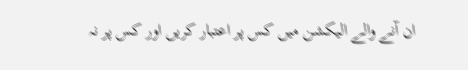ان آنے والے الیکشن میں کس پر اعتبار کریں اور کس پر نہ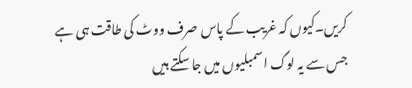کریں۔کیوں کہ غریب کے پاس صرف ووٹ کی طاقت ہی ہے جس سے یہ لوگ اسمبلیوں میں جا سکتے ہیں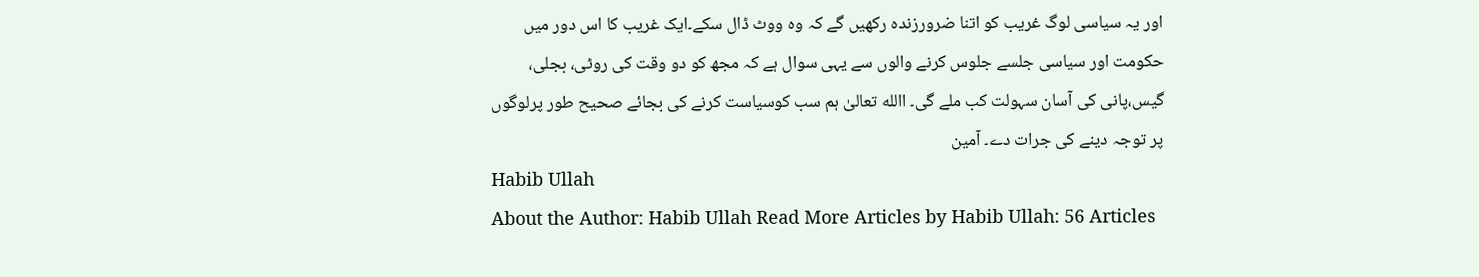اور یہ سیاسی لوگ غریب کو اتنا ضرورزندہ رکھیں گے کہ وہ ووٹ ڈال سکے۔ایک غریب کا اس دور میں حکومت اور سیاسی جلسے جلوس کرنے والوں سے یہی سوال ہے کہ مجھ کو دو وقت کی روٹی، بجلی، گیس،پانی کی آسان سہولت کب ملے گی۔ االله تعالیٰ ہم سب کوسیاست کرنے کی بجائے صحیح طور پرلوگوں پر توجہ دینے کی جرات دے۔ آمین
Habib Ullah
About the Author: Habib Ullah Read More Articles by Habib Ullah: 56 Articles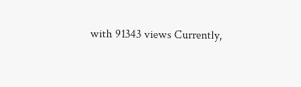with 91343 views Currently,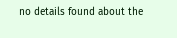no details found about the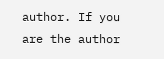author. If you are the author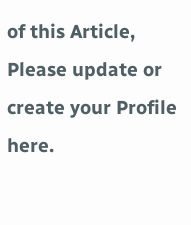of this Article, Please update or create your Profile here.